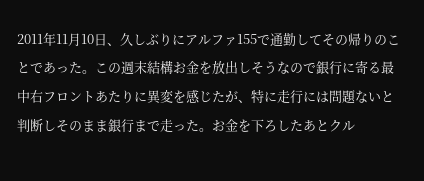2011年11月10日、久しぶりにアルファ155で通勤してその帰りのことであった。この週末結構お金を放出しそうなので銀行に寄る最中右フロントあたりに異変を感じたが、特に走行には問題ないと判断しそのまま銀行まで走った。お金を下ろしたあとクル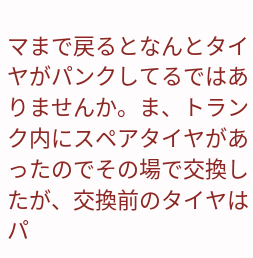マまで戻るとなんとタイヤがパンクしてるではありませんか。ま、トランク内にスペアタイヤがあったのでその場で交換したが、交換前のタイヤはパ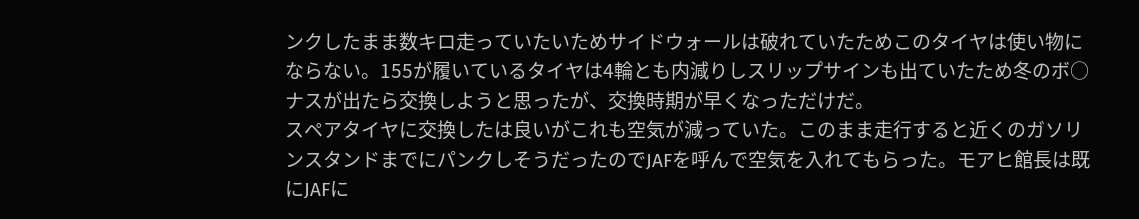ンクしたまま数キロ走っていたいためサイドウォールは破れていたためこのタイヤは使い物にならない。155が履いているタイヤは4輪とも内減りしスリップサインも出ていたため冬のボ○ナスが出たら交換しようと思ったが、交換時期が早くなっただけだ。
スペアタイヤに交換したは良いがこれも空気が減っていた。このまま走行すると近くのガソリンスタンドまでにパンクしそうだったのでJAFを呼んで空気を入れてもらった。モアヒ館長は既にJAFに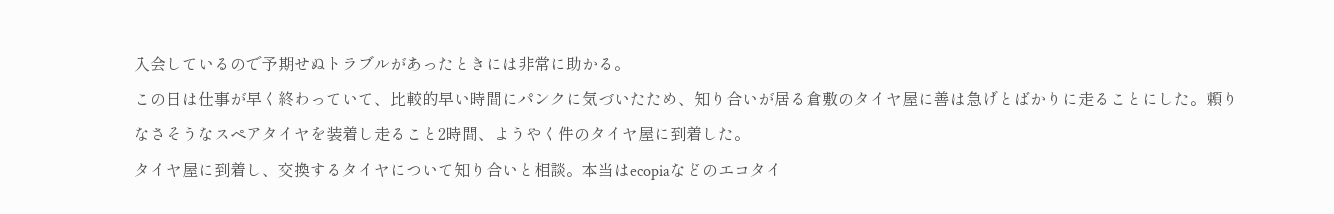入会しているので予期せぬトラブルがあったときには非常に助かる。
この日は仕事が早く終わっていて、比較的早い時間にパンクに気づいたため、知り合いが居る倉敷のタイヤ屋に善は急げとばかりに走ることにした。頼りなさそうなスペアタイヤを装着し走ること2時間、ようやく件のタイヤ屋に到着した。
タイヤ屋に到着し、交換するタイヤについて知り合いと相談。本当はecopiaなどのエコタイ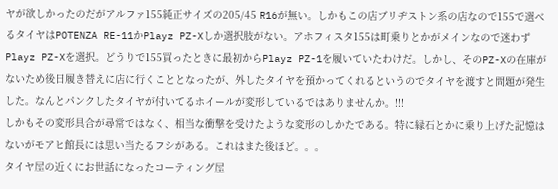ヤが欲しかったのだがアルファ155純正サイズの205/45 R16が無い。しかもこの店ブリヂストン系の店なので155で選べるタイヤはPOTENZA RE-11かPlayz PZ-Xしか選択肢がない。アホフィスタ155は町乗りとかがメインなので迷わずPlayz PZ-Xを選択。どうりで155買ったときに最初からPlayz PZ-1を履いていたわけだ。しかし、そのPZ-Xの在庫がないため後日履き替えに店に行くこととなったが、外したタイヤを預かってくれるというのでタイヤを渡すと問題が発生した。なんとパンクしたタイヤが付いてるホイールが変形しているではありませんか。!!!
しかもその変形具合が尋常ではなく、相当な衝撃を受けたような変形のしかたである。特に縁石とかに乗り上げた記憶はないがモアヒ館長には思い当たるフシがある。これはまた後ほど。。。
タイヤ屋の近くにお世話になったコーティング屋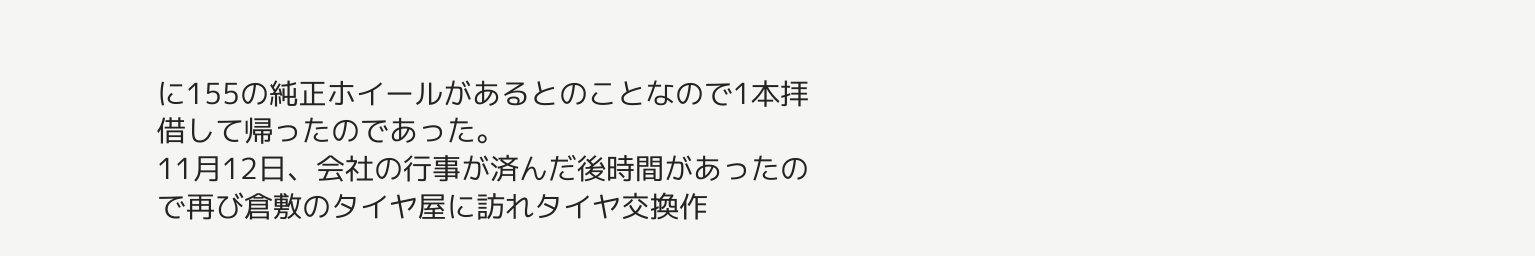に155の純正ホイールがあるとのことなので1本拝借して帰ったのであった。
11月12日、会社の行事が済んだ後時間があったので再び倉敷のタイヤ屋に訪れタイヤ交換作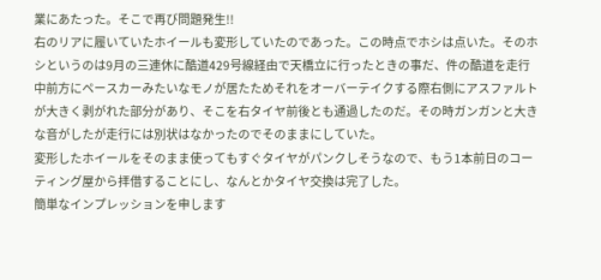業にあたった。そこで再び問題発生!!
右のリアに履いていたホイールも変形していたのであった。この時点でホシは点いた。そのホシというのは9月の三連休に酷道429号線経由で天橋立に行ったときの事だ、件の酷道を走行中前方にペースカーみたいなモノが居たためそれをオーバーテイクする際右側にアスファルトが大きく剥がれた部分があり、そこを右タイヤ前後とも通過したのだ。その時ガンガンと大きな音がしたが走行には別状はなかったのでそのままにしていた。
変形したホイールをそのまま使ってもすぐタイヤがパンクしそうなので、もう1本前日のコーティング屋から拝借することにし、なんとかタイヤ交換は完了した。
簡単なインプレッションを申します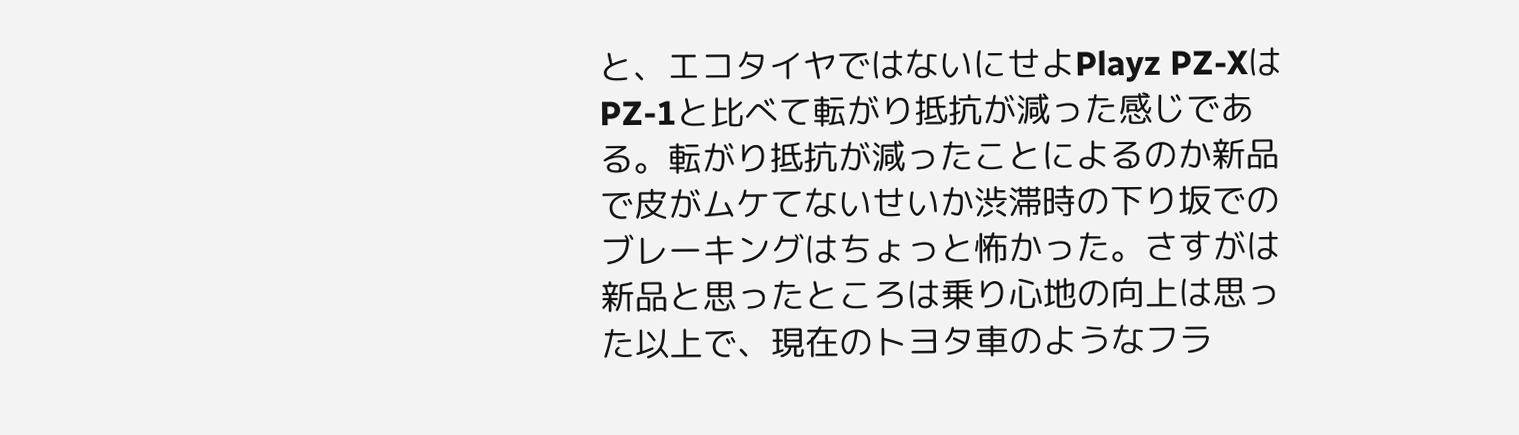と、エコタイヤではないにせよPlayz PZ-XはPZ-1と比べて転がり抵抗が減った感じである。転がり抵抗が減ったことによるのか新品で皮がムケてないせいか渋滞時の下り坂でのブレーキングはちょっと怖かった。さすがは新品と思ったところは乗り心地の向上は思った以上で、現在のトヨタ車のようなフラ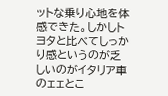ットな乗り心地を体感できた。しかしトヨタと比べてしっかり感というのが乏しいのがイタリア車のェェとこ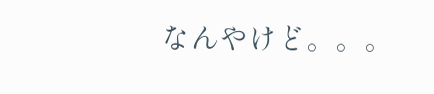なんやけど。。。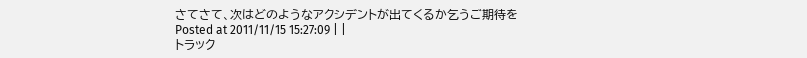さてさて、次はどのようなアクシデントが出てくるか乞うご期待を
Posted at 2011/11/15 15:27:09 | |
トラック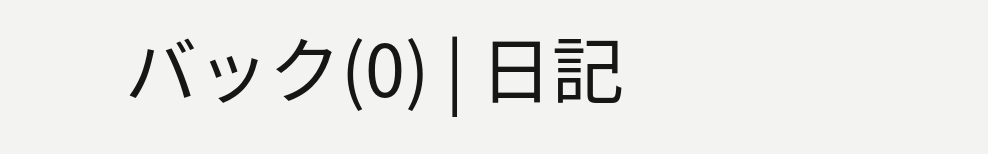バック(0) | 日記